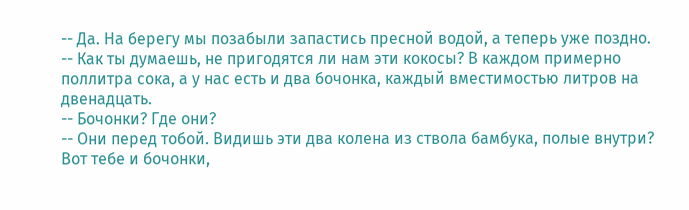-- Да. На берегу мы позабыли запастись пресной водой, а теперь уже поздно.
-- Как ты думаешь, не пригодятся ли нам эти кокосы? В каждом примерно поллитра сока, а у нас есть и два бочонка, каждый вместимостью литров на двенадцать.
-- Бочонки? Где они?
-- Они перед тобой. Видишь эти два колена из ствола бамбука, полые внутри? Вот тебе и бочонки,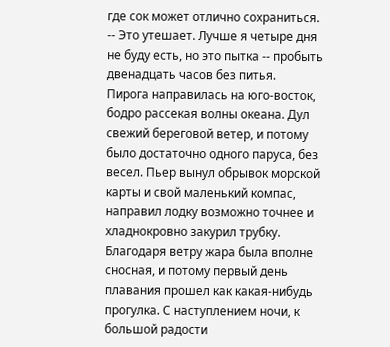где сок может отлично сохраниться.
-- Это утешает. Лучше я четыре дня не буду есть, но это пытка -- пробыть двенадцать часов без питья.
Пирога направилась на юго-восток, бодро рассекая волны океана. Дул свежий береговой ветер, и потому было достаточно одного паруса, без весел. Пьер вынул обрывок морской карты и свой маленький компас, направил лодку возможно точнее и хладнокровно закурил трубку.
Благодаря ветру жара была вполне сносная, и потому первый день плавания прошел как какая-нибудь прогулка. С наступлением ночи, к большой радости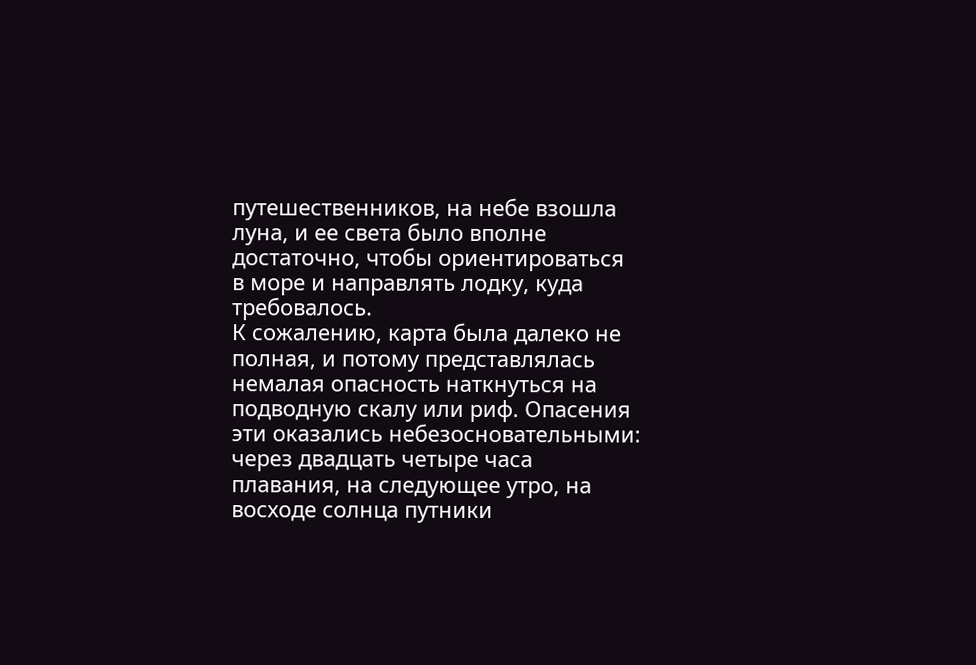путешественников, на небе взошла луна, и ее света было вполне достаточно, чтобы ориентироваться в море и направлять лодку, куда требовалось.
К сожалению, карта была далеко не полная, и потому представлялась немалая опасность наткнуться на подводную скалу или риф. Опасения эти оказались небезосновательными: через двадцать четыре часа плавания, на следующее утро, на восходе солнца путники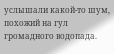услышали какой-то шум, похожий на гул громадного водопада.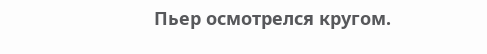Пьер осмотрелся кругом.